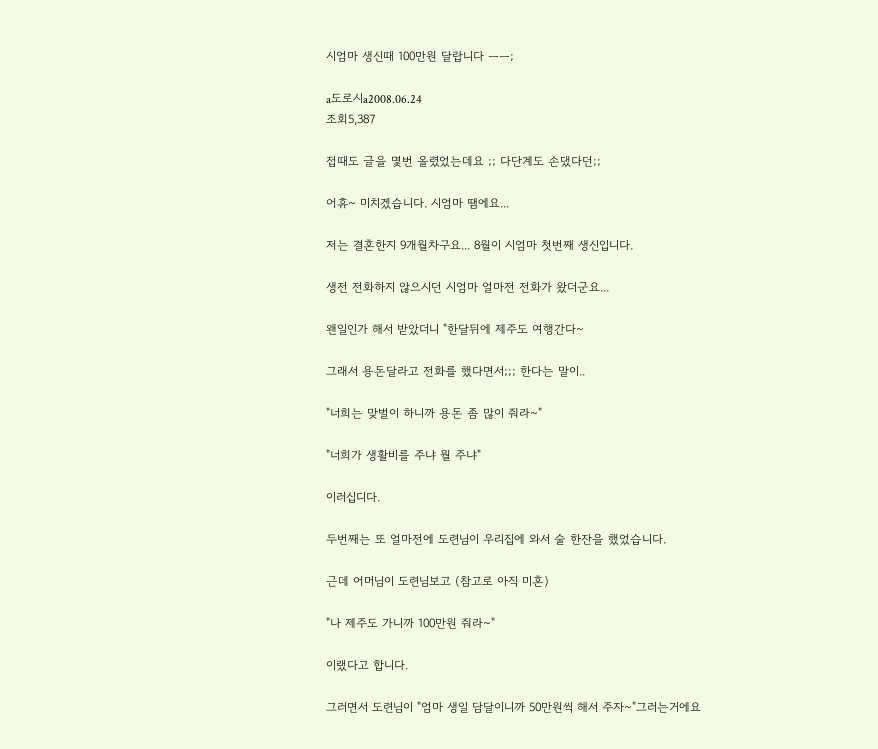시엄마 생신때 100만원 달랍니다 ㅡㅡ;

a도로시a2008.06.24
조회5,387

접때도 글을 몇번 올렸었는데요 ;; 다단계도 손댔다던;;

어휴~ 미치겠습니다. 시엄마 땜에요...

저는 결혼한지 9개월차구요... 8월이 시엄마 첫번째 생신입니다.

생전 전화하지 않으시던 시엄마 얼마전 전화가 왔더군요...

왠일인가 해서 받았더니 "한달뒤에 제주도 여행간다~

그래서 용돈달라고 전화를 했다면서;;; 한다는 말이..

"너희는 맞벌이 하니까 용돈 좀 많이 줘라~"

"너희가 생활비를 주냐 뭘 주냐"

이러십디다.

두번째는 또 얼마전에 도련님이 우리집에 와서 술 한잔을 했었습니다.

근데 어머님이 도련님보고 (참고로 아직 미혼)

"나 제주도 가니까 100만원 줘라~"

이랬다고 합니다.

그러면서 도련님이 "엄마 생일 담달이니까 50만원씩 해서 주자~"그러는거에요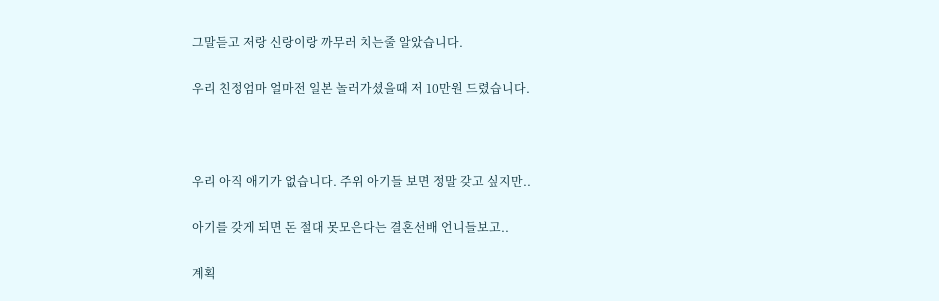그말듣고 저랑 신랑이랑 까무러 치는줄 알았습니다.

우리 친정엄마 얼마전 일본 놀러가셨을때 저 10만원 드렸습니다.



우리 아직 애기가 없습니다. 주위 아기들 보면 정말 갖고 싶지만..

아기를 갖게 되면 돈 절대 못모은다는 결혼선배 언니들보고..

계획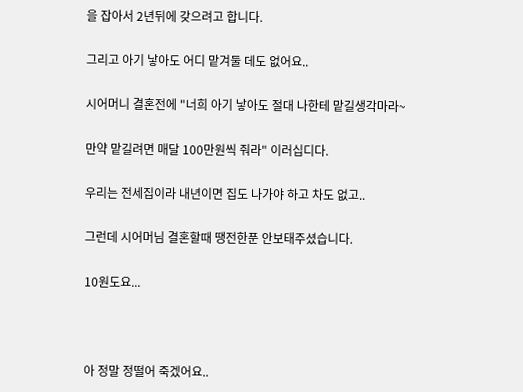을 잡아서 2년뒤에 갖으려고 합니다.

그리고 아기 낳아도 어디 맡겨둘 데도 없어요..

시어머니 결혼전에 "너희 아기 낳아도 절대 나한테 맡길생각마라~

만약 맡길려면 매달 100만원씩 줘라" 이러십디다.

우리는 전세집이라 내년이면 집도 나가야 하고 차도 없고..

그런데 시어머님 결혼할때 땡전한푼 안보태주셨습니다.

10원도요...



아 정말 정떨어 죽겠어요..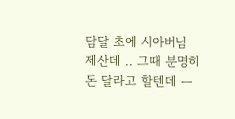담달 초에 시아버님 제산데 .. 그때 분명히 돈 달라고 할텐데 ㅡ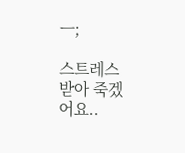ㅡ;

스트레스 받아 죽겠어요..